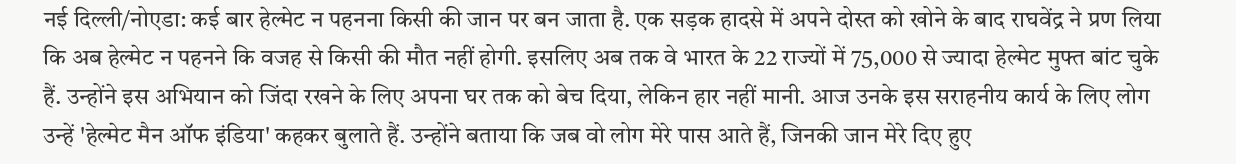नई दिल्ली/नोएडा: कई बार हेल्मेट न पहनना किसी की जान पर बन जाता है. एक सड़क हादसे में अपने दोस्त को खोने के बाद राघवेंद्र ने प्रण लिया कि अब हेल्मेट न पहनने कि वजह से किसी की मौत नहीं होगी. इसलिए अब तक वे भारत के 22 राज्यों में 75,000 से ज्यादा हेल्मेट मुफ्त बांट चुके हैं. उन्होंने इस अभियान को जिंदा रखने के लिए अपना घर तक को बेच दिया, लेकिन हार नहीं मानी. आज उनके इस सराहनीय कार्य के लिए लोग उन्हें 'हेल्मेट मैन ऑफ इंडिया' कहकर बुलाते हैं. उन्होंने बताया कि जब वो लोग मेरे पास आते हैं, जिनकी जान मेरे दिए हुए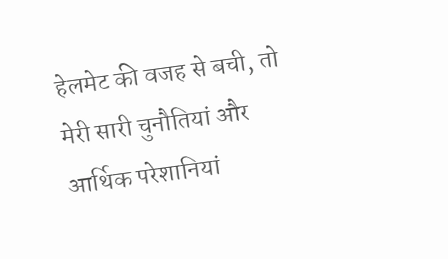हेलमेट की वजह से बची, तो मेरी सारी चुनौतियां और आर्थिक परेशानियां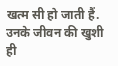खत्म सी हो जाती हैं. उनके जीवन की खुशी ही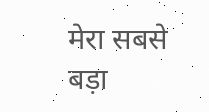मेरा सबसे बड़ा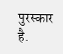पुरस्कार है.